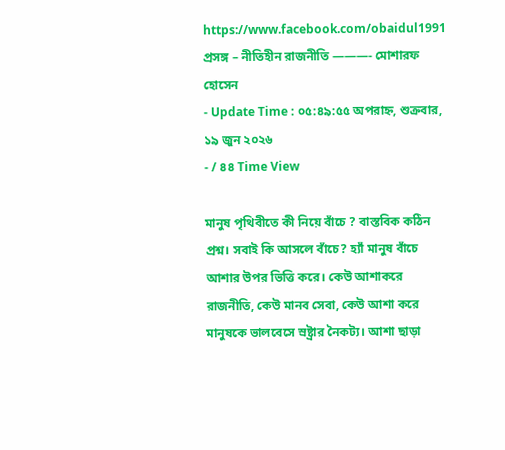https://www.facebook.com/obaidul1991
প্রসঙ্গ – নীতিহীন রাজনীতি ———- মোশারফ হোসেন
- Update Time : ০৫:৪৯:৫৫ অপরাহ্ন, শুক্রবার, ১৯ জুন ২০২৬
- / ৪৪ Time View

মানুষ পৃথিবীতে কী নিয়ে বাঁচে ? বাস্তবিক কঠিন প্রশ্ন। সবাই কি আসলে বাঁচে? হ্যাঁ মানুষ বাঁচে আশার উপর ভিত্তি করে। কেউ আশাকরে রাজনীতি, কেউ মানব সেবা, কেউ আশা করে মানুষকে ভালবেসে স্রষ্ট্রার নৈকট্য। আশা ছাড়া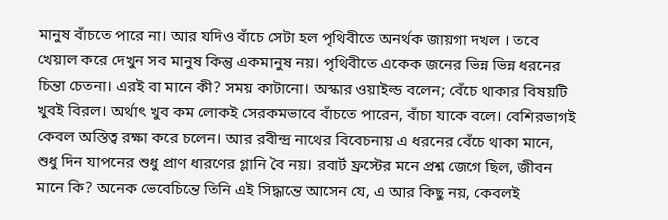মানুষ বাঁচতে পারে না। আর যদিও বাঁচে সেটা হল পৃথিবীতে অনর্থক জায়গা দখল । তবে খেয়াল করে দেখুন সব মানুষ কিন্তু একমানুষ নয়। পৃথিবীতে একেক জনের ভিন্ন ভিন্ন ধরনের চিন্তা চেতনা। এরই বা মানে কী? সময় কাটানো। অস্কার ওয়াইল্ড বলেন; বেঁচে থাকার বিষয়টি খুবই বিরল। অর্থাৎ খুব কম লোকই সেরকমভাবে বাঁচতে পারেন, বাঁচা যাকে বলে। বেশিরভাগই কেবল অস্তিত্ব রক্ষা করে চলেন। আর রবীন্দ্র নাথের বিবেচনায় এ ধরনের বেঁচে থাকা মানে, শুধু দিন যাপনের শুধু প্রাণ ধারণের গ্লানি বৈ নয়। রবার্ট ফ্রস্টের মনে প্রশ্ন জেগে ছিল, জীবন মানে কি? অনেক ভেবেচিন্তে তিনি এই সিদ্ধান্তে আসেন যে, এ আর কিছু নয়, কেবলই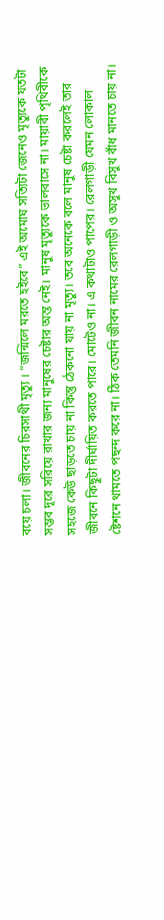বয়ে চলা। জীবনের চিরসাথী মৃত্যু । “জন্মিলে মরতে হইবে” এই অমোঘ সত্যিটা জেনেও মৃত্যুকে যতটা সম্ভব দূরে সরিয়ে রাখার জন্য মানুষের চেষ্টার অন্ত নেই। মানুষ মৃত্যুকে ভালবাসে না। মায়াবী পৃথিবীকে সহজে কেউ ছাড়তে চায় না কিন্তু ঠেকনো যায় না মৃত্যু। তবে অনেকে বলে মানুষ চেষ্টা করলেই তার জীবনে কিছুটা দীর্ঘায়িত করতে পারে। মোটেও না। এ কথাটাও পাপের। রেলগাড়ী যেমন লোকাল ষ্টেশনে থামতে পছন্দ করে না। ঠিক তেমনি জীবন নামের রেলগাড়ী ও অসুখ বিসুখ বাঁধ মানতে চায় না।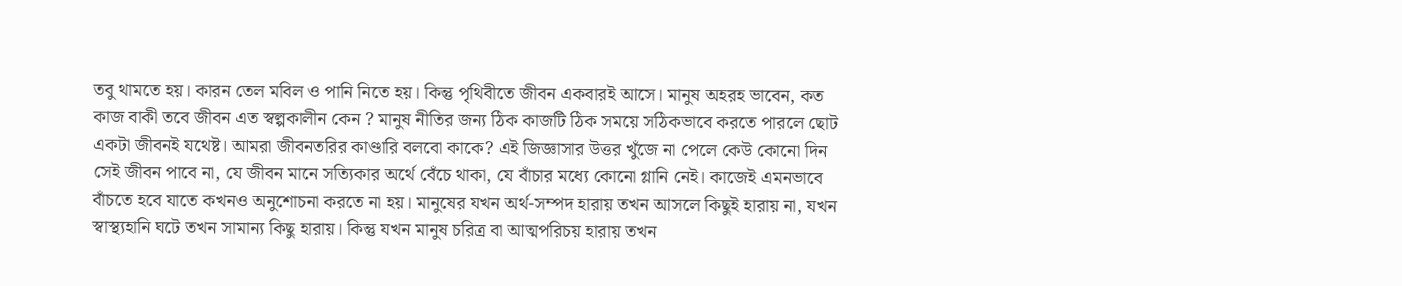তবু থামতে হয়। কারন তেল মবিল ও পানি নিতে হয়। কিন্তু পৃথিবীতে জীবন একবারই আসে। মানুষ অহরহ ভাবেন, কত কাজ বাকী তবে জীবন এত স্বল্পকালীন কেন ? মানুষ নীতির জন্য ঠিক কাজটি ঠিক সময়ে সঠিকভাবে করতে পারলে ছোট একটা জীবনই যথেষ্ট। আমরা জীবনতরির কাণ্ডারি বলবো কাকে? এই জিজ্ঞাসার উত্তর খুঁজে না পেলে কেউ কোনো দিন সেই জীবন পাবে না, যে জীবন মানে সত্যিকার অর্থে বেঁচে থাকা, যে বাঁচার মধ্যে কোনো গ্লানি নেই। কাজেই এমনভাবে বাঁচতে হবে যাতে কখনও অনুশোচনা করতে না হয়। মানুষের যখন অর্থ-সম্পদ হারায় তখন আসলে কিছুই হারায় না, যখন স্বাস্থ্যহানি ঘটে তখন সামান্য কিছু হারায়। কিন্তু যখন মানুষ চরিত্র বা আত্মপরিচয় হারায় তখন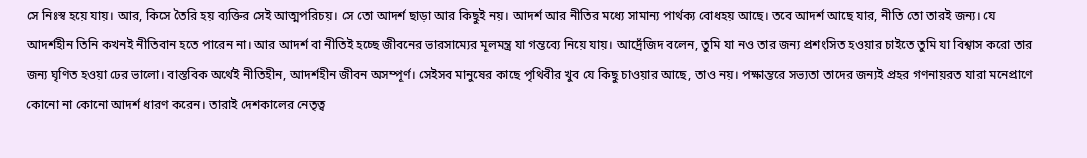সে নিঃস্ব হয়ে যায়। আর, কিসে তৈরি হয় ব্যক্তির সেই আত্মপরিচয়। সে তো আদর্শ ছাড়া আর কিছুই নয়। আদর্শ আর নীতির মধ্যে সামান্য পার্থক্য বোধহয় আছে। তবে আদর্শ আছে যার, নীতি তো তারই জন্য। যে আদর্শহীন তিনি কখনই নীতিবান হতে পারেন না। আর আদর্শ বা নীতিই হচ্ছে জীবনের ভারসাম্যের মূলমন্ত্র যা গন্তব্যে নিয়ে যায়। আদ্রেঁজিদ বলেন, তুমি যা নও তার জন্য প্রশংসিত হওয়ার চাইতে তুমি যা বিশ্বাস করো তার জন্য ঘৃণিত হওয়া ঢের ভালো। বাস্তবিক অর্থেই নীতিহীন, আদর্শহীন জীবন অসম্পূর্ণ। সেইসব মানুষের কাছে পৃথিবীর খুব যে কিছু চাওয়ার আছে, তাও নয়। পক্ষান্তরে সভ্যতা তাদের জন্যই প্রহর গণনায়রত যারা মনেপ্রাণে কোনো না কোনো আদর্শ ধারণ করেন। তারাই দেশকালের নেতৃত্ব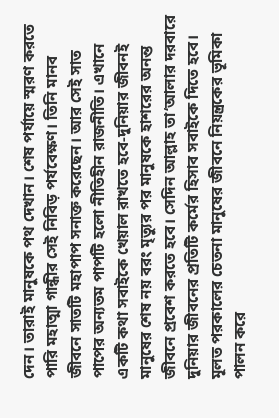দেন। তারাই মানুষকে পথ দেখান। শেষ পর্যায়ে স্মরণ করতে পারি মহাত্মা গান্ধীর সেই নিবিড় পর্যবেক্ষণ। তিনি মানব জীবনে সাতটি মহাপাপ সনাক্ত করেছেন। আর সেই সাত পাপের অন্যতম পাপটি হলো নীতিহীন রাজনীতি। এখানে একটি কথা সবাইকে খেয়াল রাখতে হবে-দুনিয়ার জীবনই মানুষের শেষ নয় বরং মৃত্যুর পর মানুষকে হাশরের অনন্ত জীবনে প্রবেশ করতে হবে। সেদিন আল্লাহ তা‘আলার দরবারে দুনিয়ার জীবনের প্রতিটি কর্মের হিসাব সবাইকে দিতে হবে। মূলত পরকালের চেতনা মানুষের জীবনে নিয়ন্ত্রকের ভূমিকা পালন করে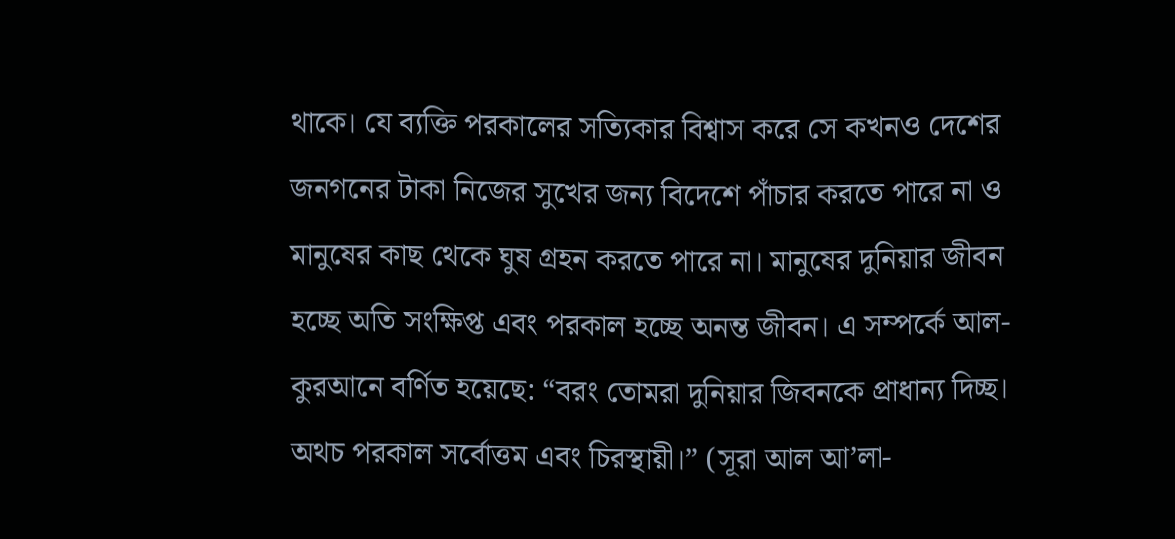থাকে। যে ব্যক্তি পরকালের সত্যিকার বিশ্বাস করে সে কখনও দেশের জনগনের টাকা নিজের সুখের জন্য বিদেশে পাঁচার করতে পারে না ও মানুষের কাছ থেকে ঘুষ গ্রহন করতে পারে না। মানুষের দুনিয়ার জীবন হচ্ছে অতি সংক্ষিপ্ত এবং পরকাল হচ্ছে অনন্ত জীবন। এ সম্পর্কে আল-কুরআনে বর্ণিত হয়েছে: “বরং তোমরা দুনিয়ার জিবনকে প্রাধান্য দিচ্ছ। অথচ পরকাল সর্বোত্তম এবং চিরস্থায়ী।” (সূরা আল আ’লা-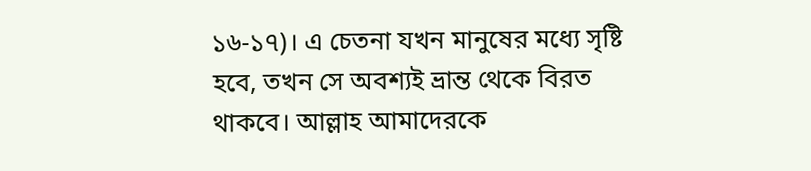১৬-১৭)। এ চেতনা যখন মানুষের মধ্যে সৃষ্টি হবে, তখন সে অবশ্যই ভ্রান্ত থেকে বিরত থাকবে। আল্লাহ আমাদেরকে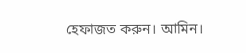হেফাজত করুন। আমিন।